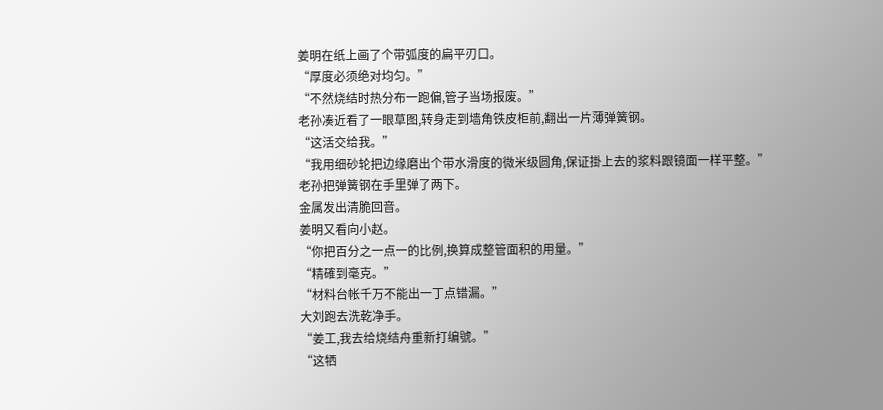姜明在纸上画了个带弧度的扁平刃口。
“厚度必须绝对均匀。”
“不然烧结时热分布一跑偏,管子当场报废。”
老孙凑近看了一眼草图,转身走到墙角铁皮柜前,翻出一片薄弹簧钢。
“这活交给我。”
“我用细砂轮把边缘磨出个带水滑度的微米级圆角,保证掛上去的浆料跟镜面一样平整。”
老孙把弹簧钢在手里弹了两下。
金属发出清脆回音。
姜明又看向小赵。
“你把百分之一点一的比例,换算成整管面积的用量。”
“精確到毫克。”
“材料台帐千万不能出一丁点错漏。”
大刘跑去洗乾净手。
“姜工,我去给烧结舟重新打编號。”
“这牺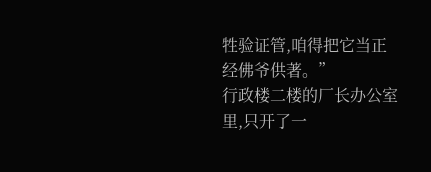牲验证管,咱得把它当正经佛爷供著。”
行政楼二楼的厂长办公室里,只开了一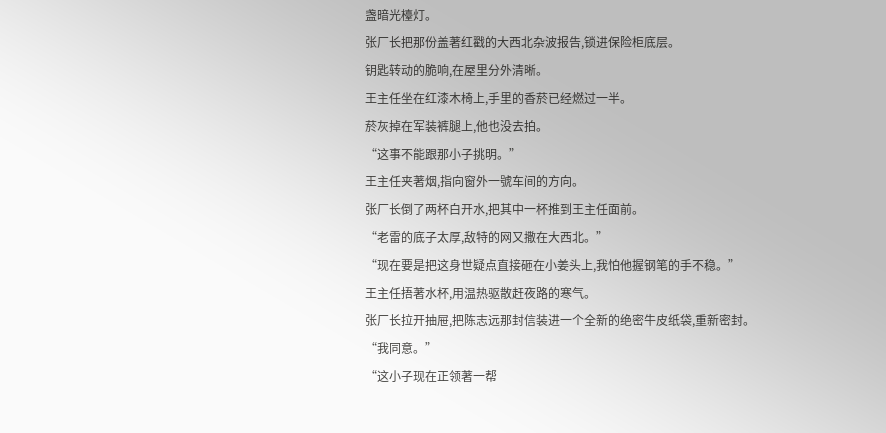盏暗光檯灯。
张厂长把那份盖著红戳的大西北杂波报告,锁进保险柜底层。
钥匙转动的脆响,在屋里分外清晰。
王主任坐在红漆木椅上,手里的香菸已经燃过一半。
菸灰掉在军装裤腿上,他也没去拍。
“这事不能跟那小子挑明。”
王主任夹著烟,指向窗外一號车间的方向。
张厂长倒了两杯白开水,把其中一杯推到王主任面前。
“老雷的底子太厚,敌特的网又撒在大西北。”
“现在要是把这身世疑点直接砸在小姜头上,我怕他握钢笔的手不稳。”
王主任捂著水杯,用温热驱散赶夜路的寒气。
张厂长拉开抽屉,把陈志远那封信装进一个全新的绝密牛皮纸袋,重新密封。
“我同意。”
“这小子现在正领著一帮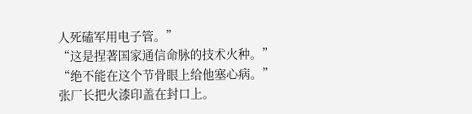人死磕军用电子管。”
“这是捏著国家通信命脉的技术火种。”
“绝不能在这个节骨眼上给他塞心病。”
张厂长把火漆印盖在封口上。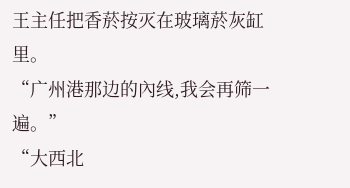王主任把香菸按灭在玻璃菸灰缸里。
“广州港那边的內线,我会再筛一遍。”
“大西北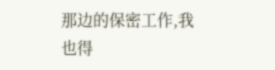那边的保密工作,我也得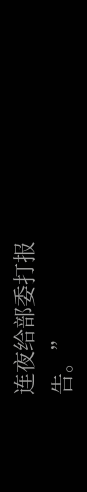连夜给部委打报告。”